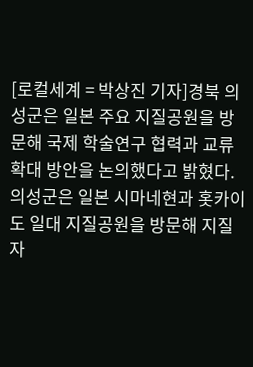[로컬세계 = 박상진 기자]경북 의성군은 일본 주요 지질공원을 방문해 국제 학술연구 협력과 교류 확대 방안을 논의했다고 밝혔다.
의성군은 일본 시마네현과 홋카이도 일대 지질공원을 방문해 지질 자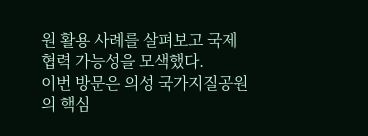원 활용 사례를 살펴보고 국제 협력 가능성을 모색했다.
이번 방문은 의성 국가지질공원의 핵심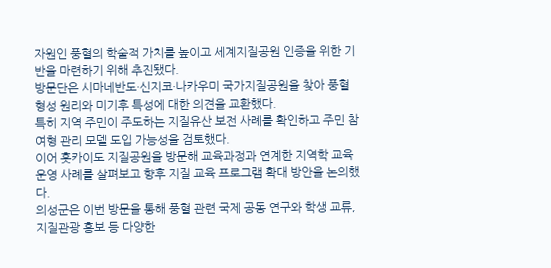자원인 풍혈의 학술적 가치를 높이고 세계지질공원 인증을 위한 기반을 마련하기 위해 추진됐다.
방문단은 시마네반도·신지코·나카우미 국가지질공원을 찾아 풍혈 형성 원리와 미기후 특성에 대한 의견을 교환했다.
특히 지역 주민이 주도하는 지질유산 보전 사례를 확인하고 주민 참여형 관리 모델 도입 가능성을 검토했다.
이어 홋카이도 지질공원을 방문해 교육과정과 연계한 지역학 교육 운영 사례를 살펴보고 향후 지질 교육 프로그램 확대 방안을 논의했다.
의성군은 이번 방문을 통해 풍혈 관련 국제 공동 연구와 학생 교류, 지질관광 홍보 등 다양한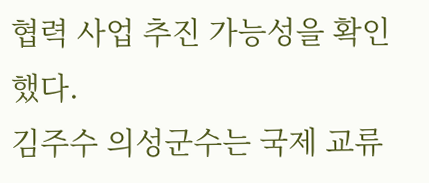협력 사업 추진 가능성을 확인했다.
김주수 의성군수는 국제 교류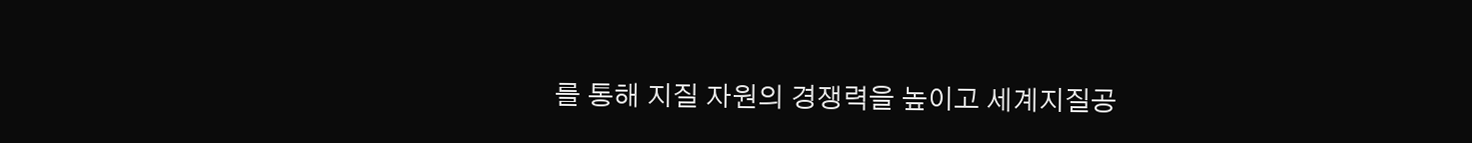를 통해 지질 자원의 경쟁력을 높이고 세계지질공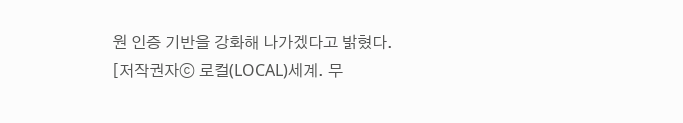원 인증 기반을 강화해 나가겠다고 밝혔다.
[저작권자ⓒ 로컬(LOCAL)세계. 무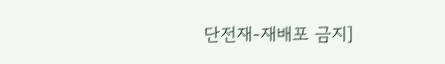단전재-재배포 금지]